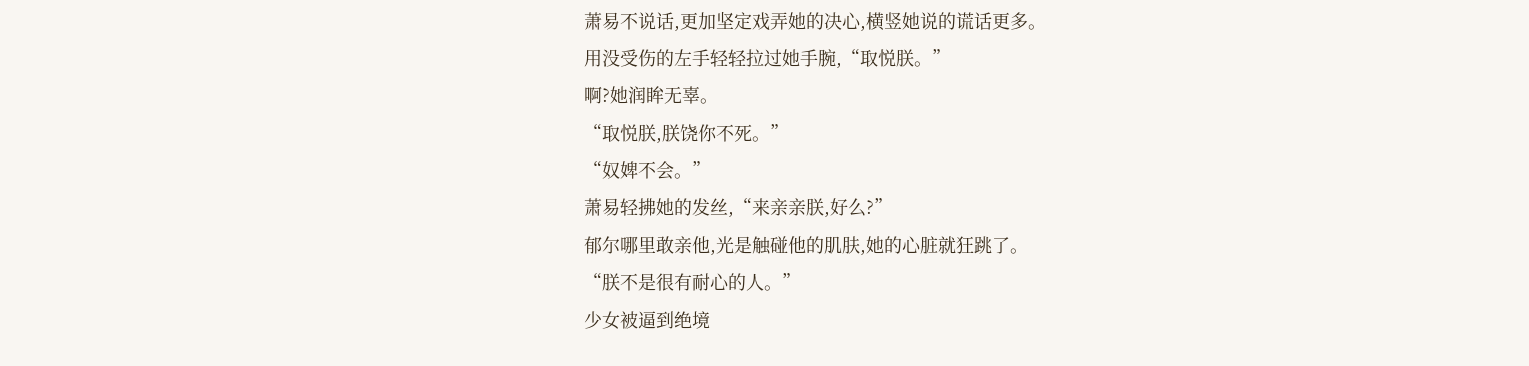萧易不说话,更加坚定戏弄她的决心,横竖她说的谎话更多。
用没受伤的左手轻轻拉过她手腕,“取悦朕。”
啊?她润眸无辜。
“取悦朕,朕饶你不死。”
“奴婢不会。”
萧易轻拂她的发丝,“来亲亲朕,好么?”
郁尔哪里敢亲他,光是触碰他的肌肤,她的心脏就狂跳了。
“朕不是很有耐心的人。”
少女被逼到绝境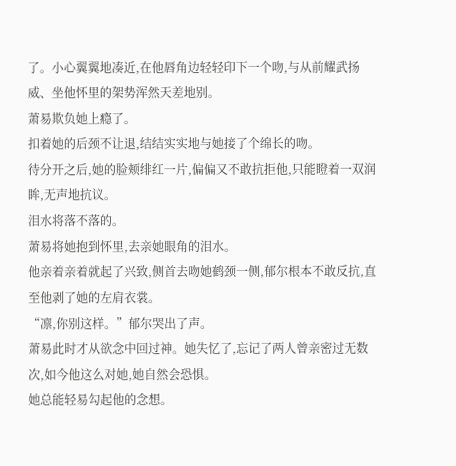了。小心翼翼地凑近,在他唇角边轻轻印下一个吻,与从前耀武扬威、坐他怀里的架势浑然天差地别。
萧易欺负她上瘾了。
扣着她的后颈不让退,结结实实地与她接了个绵长的吻。
待分开之后,她的脸颊绯红一片,偏偏又不敢抗拒他,只能瞪着一双润眸,无声地抗议。
泪水将落不落的。
萧易将她抱到怀里,去亲她眼角的泪水。
他亲着亲着就起了兴致,侧首去吻她鹤颈一侧,郁尔根本不敢反抗,直至他剥了她的左肩衣裳。
“凛,你别这样。”郁尔哭出了声。
萧易此时才从欲念中回过神。她失忆了,忘记了两人曾亲密过无数次,如今他这么对她,她自然会恐惧。
她总能轻易勾起他的念想。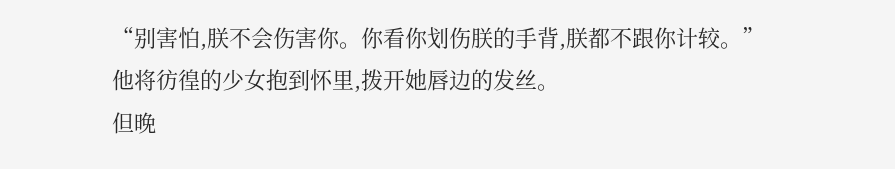“别害怕,朕不会伤害你。你看你划伤朕的手背,朕都不跟你计较。”他将彷徨的少女抱到怀里,拨开她唇边的发丝。
但晚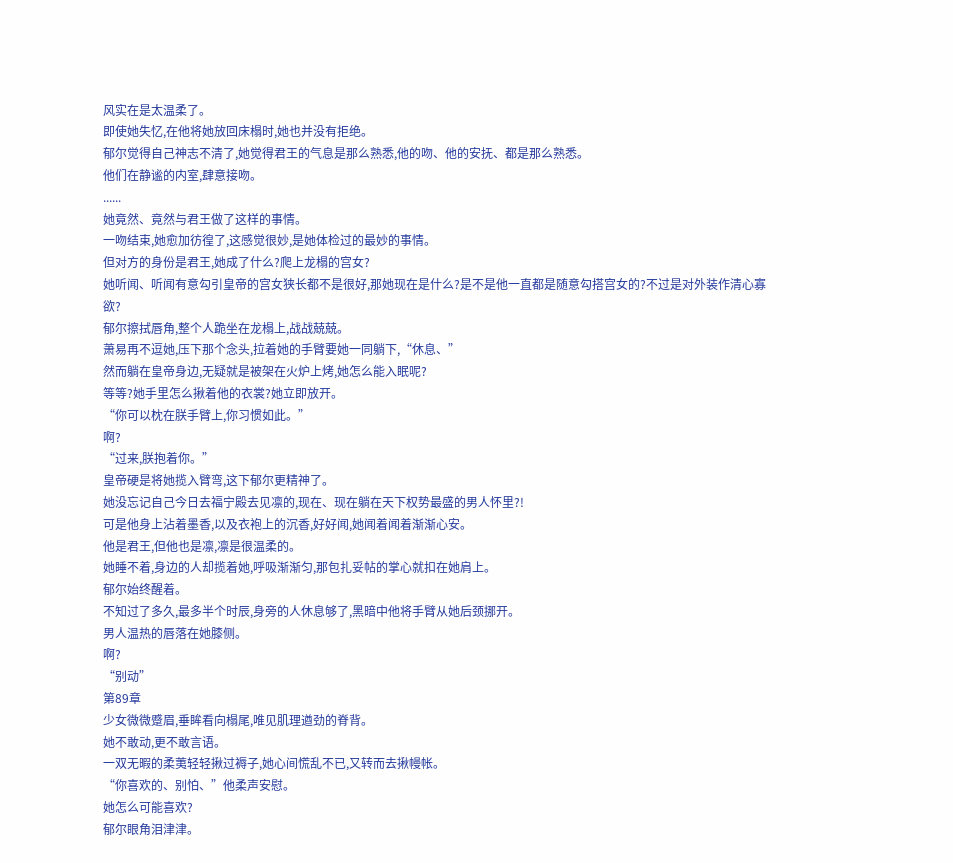风实在是太温柔了。
即使她失忆,在他将她放回床榻时,她也并没有拒绝。
郁尔觉得自己神志不清了,她觉得君王的气息是那么熟悉,他的吻、他的安抚、都是那么熟悉。
他们在静谧的内室,肆意接吻。
......
她竟然、竟然与君王做了这样的事情。
一吻结束,她愈加彷徨了,这感觉很妙,是她体检过的最妙的事情。
但对方的身份是君王,她成了什么?爬上龙榻的宫女?
她听闻、听闻有意勾引皇帝的宫女狭长都不是很好,那她现在是什么?是不是他一直都是随意勾搭宫女的?不过是对外装作清心寡欲?
郁尔擦拭唇角,整个人跪坐在龙榻上,战战兢兢。
萧易再不逗她,压下那个念头,拉着她的手臂要她一同躺下,“休息、”
然而躺在皇帝身边,无疑就是被架在火炉上烤,她怎么能入眠呢?
等等?她手里怎么揪着他的衣裳?她立即放开。
“你可以枕在朕手臂上,你习惯如此。”
啊?
“过来,朕抱着你。”
皇帝硬是将她揽入臂弯,这下郁尔更精神了。
她没忘记自己今日去福宁殿去见凛的,现在、现在躺在天下权势最盛的男人怀里?!
可是他身上沾着墨香,以及衣袍上的沉香,好好闻,她闻着闻着渐渐心安。
他是君王,但他也是凛,凛是很温柔的。
她睡不着,身边的人却揽着她,呼吸渐渐匀,那包扎妥帖的掌心就扣在她肩上。
郁尔始终醒着。
不知过了多久,最多半个时辰,身旁的人休息够了,黑暗中他将手臂从她后颈挪开。
男人温热的唇落在她膝侧。
啊?
“别动”
第89章
少女微微蹙眉,垂眸看向榻尾,唯见肌理遒劲的脊背。
她不敢动,更不敢言语。
一双无暇的柔荑轻轻揪过褥子,她心间慌乱不已,又转而去揪幔帐。
“你喜欢的、别怕、”他柔声安慰。
她怎么可能喜欢?
郁尔眼角泪津津。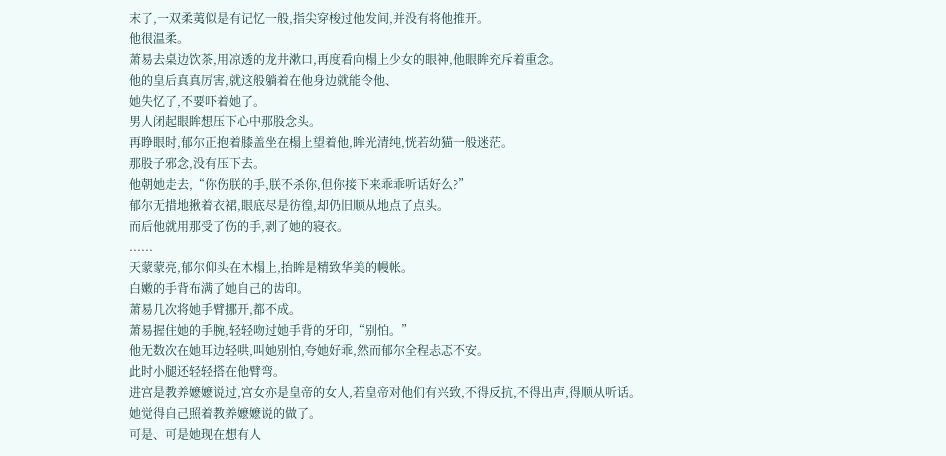末了,一双柔荑似是有记忆一般,指尖穿梭过他发间,并没有将他推开。
他很温柔。
萧易去桌边饮茶,用凉透的龙井漱口,再度看向榻上少女的眼神,他眼眸充斥着重念。
他的皇后真真厉害,就这般躺着在他身边就能令他、
她失忆了,不要吓着她了。
男人闭起眼眸想压下心中那股念头。
再睁眼时,郁尔正抱着膝盖坐在榻上望着他,眸光清纯,恍若幼猫一般迷茫。
那股子邪念,没有压下去。
他朝她走去,“你伤朕的手,朕不杀你,但你接下来乖乖听话好么?”
郁尔无措地揪着衣裙,眼底尽是彷徨,却仍旧顺从地点了点头。
而后他就用那受了伤的手,剥了她的寝衣。
......
天蒙蒙亮,郁尔仰头在木榻上,抬眸是精致华美的幔帐。
白嫩的手背布满了她自己的齿印。
萧易几次将她手臂挪开,都不成。
萧易握住她的手腕,轻轻吻过她手背的牙印,“别怕。”
他无数次在她耳边轻哄,叫她别怕,夸她好乖,然而郁尔全程忐忑不安。
此时小腿还轻轻搭在他臂弯。
进宫是教养嬷嬷说过,宫女亦是皇帝的女人,若皇帝对他们有兴致,不得反抗,不得出声,得顺从听话。
她觉得自己照着教养嬷嬷说的做了。
可是、可是她现在想有人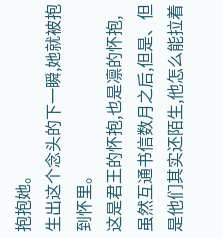抱抱她。
生出这个念头的下一瞬,她就被抱到怀里。
这是君王的怀抱,也是凛的怀抱,虽然互通书信数月之后,但是、但是他们其实还陌生,他怎么能拉着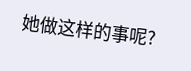她做这样的事呢?